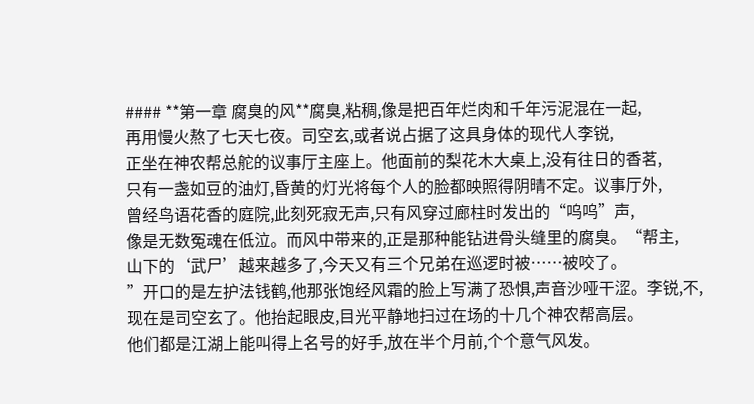#### **第一章 腐臭的风**腐臭,粘稠,像是把百年烂肉和千年污泥混在一起,
再用慢火熬了七天七夜。司空玄,或者说占据了这具身体的现代人李锐,
正坐在神农帮总舵的议事厅主座上。他面前的梨花木大桌上,没有往日的香茗,
只有一盏如豆的油灯,昏黄的灯光将每个人的脸都映照得阴晴不定。议事厅外,
曾经鸟语花香的庭院,此刻死寂无声,只有风穿过廊柱时发出的“呜呜”声,
像是无数冤魂在低泣。而风中带来的,正是那种能钻进骨头缝里的腐臭。“帮主,
山下的‘武尸’越来越多了,今天又有三个兄弟在巡逻时被……被咬了。
”开口的是左护法钱鹤,他那张饱经风霜的脸上写满了恐惧,声音沙哑干涩。李锐,不,
现在是司空玄了。他抬起眼皮,目光平静地扫过在场的十几个神农帮高层。
他们都是江湖上能叫得上名号的好手,放在半个月前,个个意气风发。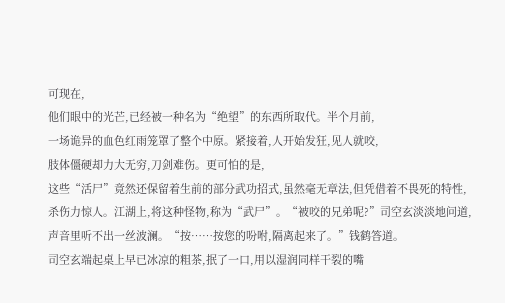可现在,
他们眼中的光芒,已经被一种名为“绝望”的东西所取代。半个月前,
一场诡异的血色红雨笼罩了整个中原。紧接着,人开始发狂,见人就咬,
肢体僵硬却力大无穷,刀剑难伤。更可怕的是,
这些“活尸”竟然还保留着生前的部分武功招式,虽然毫无章法,但凭借着不畏死的特性,
杀伤力惊人。江湖上,将这种怪物,称为“武尸”。“被咬的兄弟呢?”司空玄淡淡地问道,
声音里听不出一丝波澜。“按……按您的吩咐,隔离起来了。”钱鹤答道。
司空玄端起桌上早已冰凉的粗茶,抿了一口,用以湿润同样干裂的嘴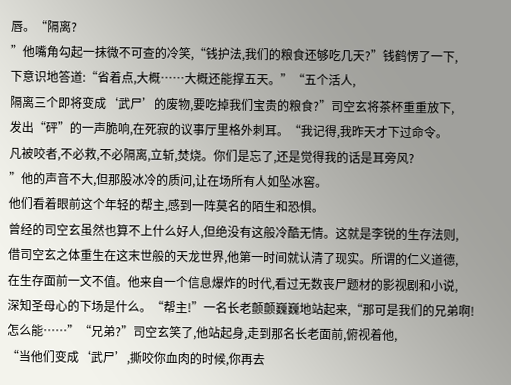唇。“隔离?
”他嘴角勾起一抹微不可查的冷笑,“钱护法,我们的粮食还够吃几天?”钱鹤愣了一下,
下意识地答道:“省着点,大概……大概还能撑五天。”“五个活人,
隔离三个即将变成‘武尸’的废物,要吃掉我们宝贵的粮食?”司空玄将茶杯重重放下,
发出“砰”的一声脆响,在死寂的议事厅里格外刺耳。“我记得,我昨天才下过命令。
凡被咬者,不必救,不必隔离,立斩,焚烧。你们是忘了,还是觉得我的话是耳旁风?
”他的声音不大,但那股冰冷的质问,让在场所有人如坠冰窖。
他们看着眼前这个年轻的帮主,感到一阵莫名的陌生和恐惧。
曾经的司空玄虽然也算不上什么好人,但绝没有这般冷酷无情。这就是李锐的生存法则,
借司空玄之体重生在这末世般的天龙世界,他第一时间就认清了现实。所谓的仁义道德,
在生存面前一文不值。他来自一个信息爆炸的时代,看过无数丧尸题材的影视剧和小说,
深知圣母心的下场是什么。“帮主!”一名长老颤颤巍巍地站起来,“那可是我们的兄弟啊!
怎么能……”“兄弟?”司空玄笑了,他站起身,走到那名长老面前,俯视着他,
“当他们变成‘武尸’,撕咬你血肉的时候,你再去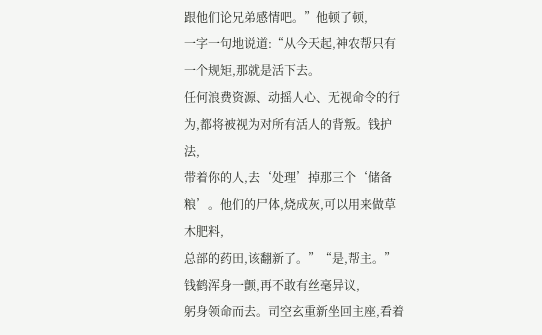跟他们论兄弟感情吧。”他顿了顿,
一字一句地说道:“从今天起,神农帮只有一个规矩,那就是活下去。
任何浪费资源、动摇人心、无视命令的行为,都将被视为对所有活人的背叛。钱护法,
带着你的人,去‘处理’掉那三个‘储备粮’。他们的尸体,烧成灰,可以用来做草木肥料,
总部的药田,该翻新了。”“是,帮主。”钱鹤浑身一颤,再不敢有丝毫异议,
躬身领命而去。司空玄重新坐回主座,看着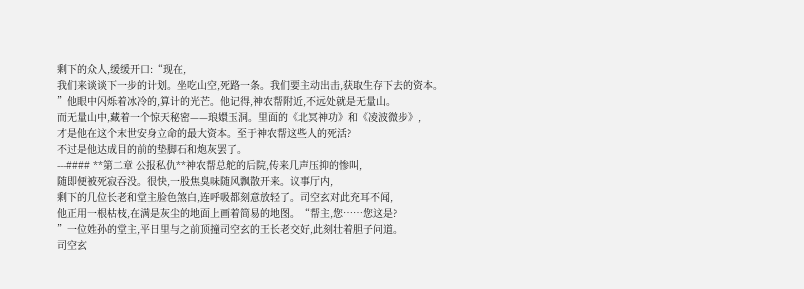剩下的众人,缓缓开口:“现在,
我们来谈谈下一步的计划。坐吃山空,死路一条。我们要主动出击,获取生存下去的资本。
”他眼中闪烁着冰冷的,算计的光芒。他记得,神农帮附近,不远处就是无量山。
而无量山中,藏着一个惊天秘密——琅嬛玉洞。里面的《北冥神功》和《凌波微步》,
才是他在这个末世安身立命的最大资本。至于神农帮这些人的死活?
不过是他达成目的前的垫脚石和炮灰罢了。
---#### **第二章 公报私仇**神农帮总舵的后院,传来几声压抑的惨叫,
随即便被死寂吞没。很快,一股焦臭味随风飘散开来。议事厅内,
剩下的几位长老和堂主脸色煞白,连呼吸都刻意放轻了。司空玄对此充耳不闻,
他正用一根枯枝,在满是灰尘的地面上画着简易的地图。“帮主,您……您这是?
”一位姓孙的堂主,平日里与之前顶撞司空玄的王长老交好,此刻壮着胆子问道。
司空玄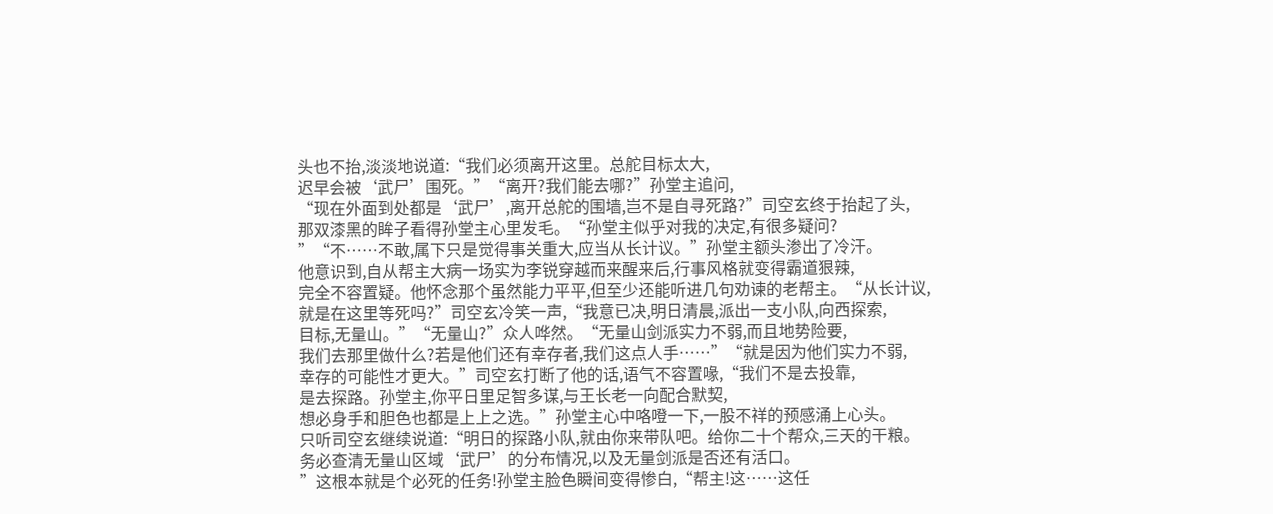头也不抬,淡淡地说道:“我们必须离开这里。总舵目标太大,
迟早会被‘武尸’围死。”“离开?我们能去哪?”孙堂主追问,
“现在外面到处都是‘武尸’,离开总舵的围墙,岂不是自寻死路?”司空玄终于抬起了头,
那双漆黑的眸子看得孙堂主心里发毛。“孙堂主似乎对我的决定,有很多疑问?
”“不……不敢,属下只是觉得事关重大,应当从长计议。”孙堂主额头渗出了冷汗。
他意识到,自从帮主大病一场实为李锐穿越而来醒来后,行事风格就变得霸道狠辣,
完全不容置疑。他怀念那个虽然能力平平,但至少还能听进几句劝谏的老帮主。“从长计议,
就是在这里等死吗?”司空玄冷笑一声,“我意已决,明日清晨,派出一支小队,向西探索,
目标,无量山。”“无量山?”众人哗然。“无量山剑派实力不弱,而且地势险要,
我们去那里做什么?若是他们还有幸存者,我们这点人手……”“就是因为他们实力不弱,
幸存的可能性才更大。”司空玄打断了他的话,语气不容置喙,“我们不是去投靠,
是去探路。孙堂主,你平日里足智多谋,与王长老一向配合默契,
想必身手和胆色也都是上上之选。”孙堂主心中咯噔一下,一股不祥的预感涌上心头。
只听司空玄继续说道:“明日的探路小队,就由你来带队吧。给你二十个帮众,三天的干粮。
务必查清无量山区域‘武尸’的分布情况,以及无量剑派是否还有活口。
”这根本就是个必死的任务!孙堂主脸色瞬间变得惨白,“帮主!这……这任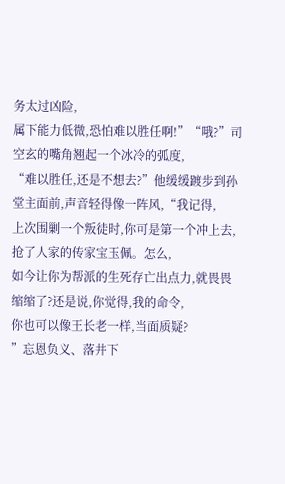务太过凶险,
属下能力低微,恐怕难以胜任啊!”“哦?”司空玄的嘴角翘起一个冰冷的弧度,
“难以胜任,还是不想去?”他缓缓踱步到孙堂主面前,声音轻得像一阵风,“我记得,
上次围剿一个叛徒时,你可是第一个冲上去,抢了人家的传家宝玉佩。怎么,
如今让你为帮派的生死存亡出点力,就畏畏缩缩了?还是说,你觉得,我的命令,
你也可以像王长老一样,当面质疑?
”忘恩负义、落井下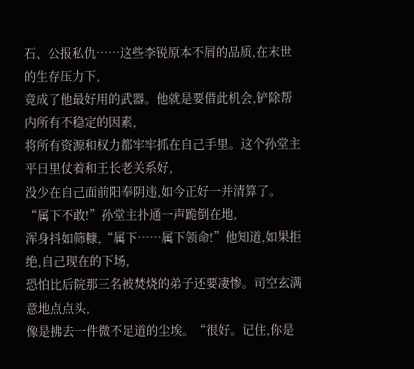石、公报私仇……这些李锐原本不屑的品质,在末世的生存压力下,
竟成了他最好用的武器。他就是要借此机会,铲除帮内所有不稳定的因素,
将所有资源和权力都牢牢抓在自己手里。这个孙堂主平日里仗着和王长老关系好,
没少在自己面前阳奉阴违,如今正好一并清算了。“属下不敢!”孙堂主扑通一声跪倒在地,
浑身抖如筛糠,“属下……属下领命!”他知道,如果拒绝,自己现在的下场,
恐怕比后院那三名被焚烧的弟子还要凄惨。司空玄满意地点点头,
像是拂去一件微不足道的尘埃。“很好。记住,你是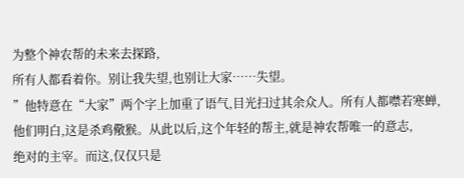为整个神农帮的未来去探路,
所有人都看着你。别让我失望,也别让大家……失望。
”他特意在“大家”两个字上加重了语气,目光扫过其余众人。所有人都噤若寒蝉,
他们明白,这是杀鸡儆猴。从此以后,这个年轻的帮主,就是神农帮唯一的意志,
绝对的主宰。而这,仅仅只是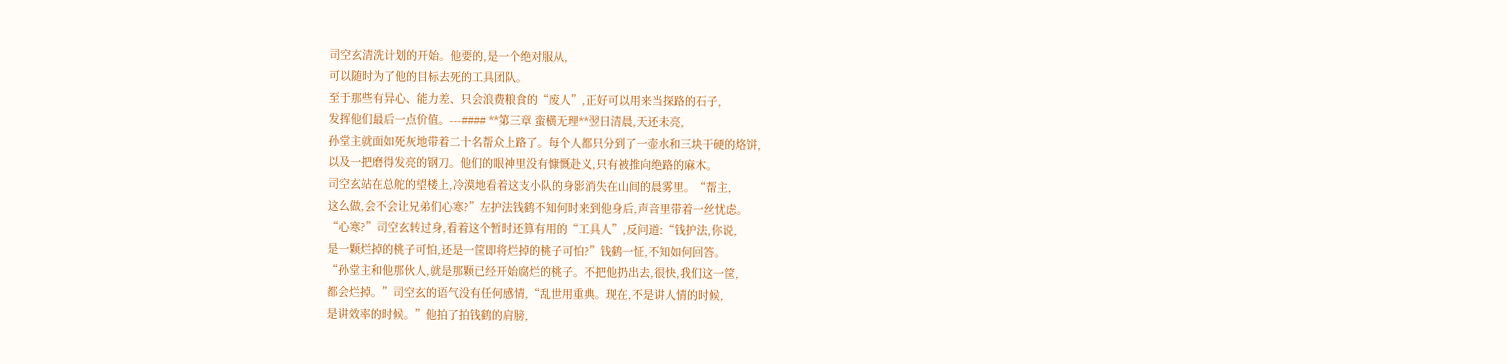司空玄清洗计划的开始。他要的,是一个绝对服从,
可以随时为了他的目标去死的工具团队。
至于那些有异心、能力差、只会浪费粮食的“废人”,正好可以用来当探路的石子,
发挥他们最后一点价值。---#### **第三章 蛮横无理**翌日清晨,天还未亮,
孙堂主就面如死灰地带着二十名帮众上路了。每个人都只分到了一壶水和三块干硬的烙饼,
以及一把磨得发亮的钢刀。他们的眼神里没有慷慨赴义,只有被推向绝路的麻木。
司空玄站在总舵的望楼上,冷漠地看着这支小队的身影消失在山间的晨雾里。“帮主,
这么做,会不会让兄弟们心寒?”左护法钱鹤不知何时来到他身后,声音里带着一丝忧虑。
“心寒?”司空玄转过身,看着这个暂时还算有用的“工具人”,反问道:“钱护法,你说,
是一颗烂掉的桃子可怕,还是一筐即将烂掉的桃子可怕?”钱鹤一怔,不知如何回答。
“孙堂主和他那伙人,就是那颗已经开始腐烂的桃子。不把他扔出去,很快,我们这一筐,
都会烂掉。”司空玄的语气没有任何感情,“乱世用重典。现在,不是讲人情的时候,
是讲效率的时候。”他拍了拍钱鹤的肩膀,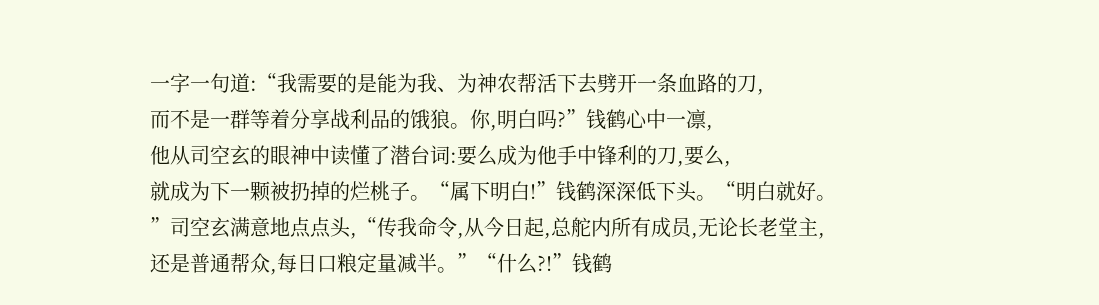一字一句道:“我需要的是能为我、为神农帮活下去劈开一条血路的刀,
而不是一群等着分享战利品的饿狼。你,明白吗?”钱鹤心中一凛,
他从司空玄的眼神中读懂了潜台词:要么成为他手中锋利的刀,要么,
就成为下一颗被扔掉的烂桃子。“属下明白!”钱鹤深深低下头。“明白就好。
”司空玄满意地点点头,“传我命令,从今日起,总舵内所有成员,无论长老堂主,
还是普通帮众,每日口粮定量减半。”“什么?!”钱鹤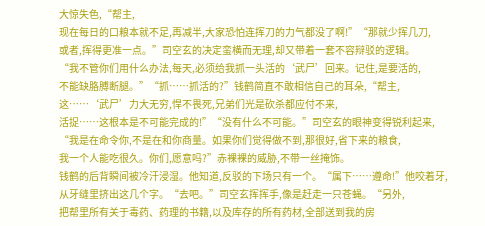大惊失色,“帮主,
现在每日的口粮本就不足,再减半,大家恐怕连挥刀的力气都没了啊!”“那就少挥几刀,
或者,挥得更准一点。”司空玄的决定蛮横而无理,却又带着一套不容辩驳的逻辑。
“我不管你们用什么办法,每天,必须给我抓一头活的‘武尸’回来。记住,是要活的,
不能缺胳膊断腿。”“抓……抓活的?”钱鹤简直不敢相信自己的耳朵,“帮主,
这……‘武尸’力大无穷,悍不畏死,兄弟们光是砍杀都应付不来,
活捉……这根本是不可能完成的!”“没有什么不可能。”司空玄的眼神变得锐利起来,
“我是在命令你,不是在和你商量。如果你们觉得做不到,那很好,省下来的粮食,
我一个人能吃很久。你们,愿意吗?”赤裸裸的威胁,不带一丝掩饰。
钱鹤的后背瞬间被冷汗浸湿。他知道,反驳的下场只有一个。“属下……遵命!”他咬着牙,
从牙缝里挤出这几个字。“去吧。”司空玄挥挥手,像是赶走一只苍蝇。“另外,
把帮里所有关于毒药、药理的书籍,以及库存的所有药材,全部送到我的房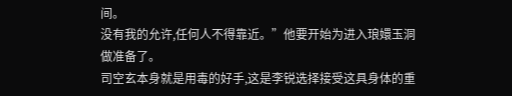间。
没有我的允许,任何人不得靠近。”他要开始为进入琅嬛玉洞做准备了。
司空玄本身就是用毒的好手,这是李锐选择接受这具身体的重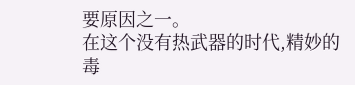要原因之一。
在这个没有热武器的时代,精妙的毒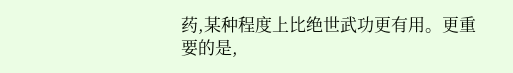药,某种程度上比绝世武功更有用。更重要的是,